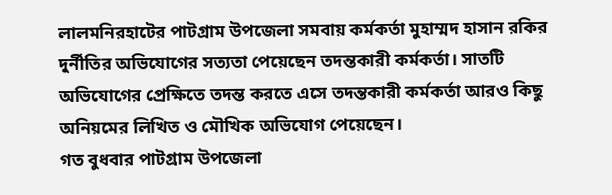লালমনিরহাটের পাটগ্রাম উপজেলা সমবায় কর্মকর্তা মুহাম্মদ হাসান রকির দুর্নীতির অভিযোগের সত্যতা পেয়েছেন তদন্তকারী কর্মকর্তা। সাতটি অভিযোগের প্রেক্ষিতে তদন্ত করতে এসে তদন্তকারী কর্মকর্তা আরও কিছু অনিয়মের লিখিত ও মৌখিক অভিযোগ পেয়েছেন।
গত বুধবার পাটগ্রাম উপজেলা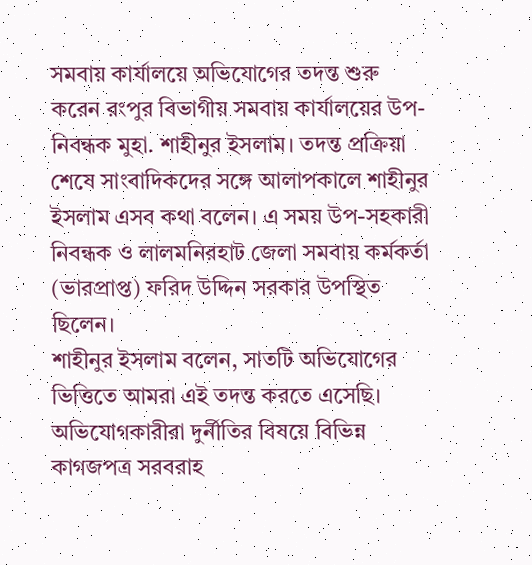সমবায় কার্যালয়ে অভিযোগের তদন্ত শুরু করেন রংপুর বিভাগীয় সমবায় কার্যালয়ের উপ-নিবন্ধক মুহা. শাহীনুর ইসলাম। তদন্ত প্রক্রিয়া শেষে সাংবাদিকদের সঙ্গে আলাপকালে শাহীনুর ইসলাম এসব কথা বলেন। এ সময় উপ-সহকারী নিবন্ধক ও লালমনিরহাট জেলা সমবায় কর্মকর্তা (ভারপ্রাপ্ত) ফরিদ উদ্দিন সরকার উপস্থিত ছিলেন।
শাহীনুর ইসলাম বলেন, সাতটি অভিযোগের ভিত্তিতে আমরা এই তদন্ত করতে এসেছি। অভিযোগকারীরা দুর্নীতির বিষয়ে বিভিন্ন কাগজপত্র সরবরাহ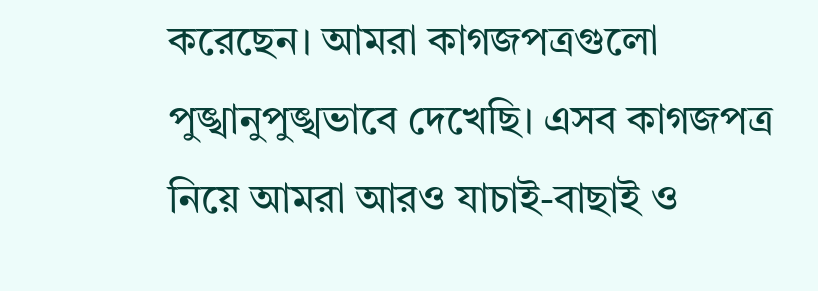করেছেন। আমরা কাগজপত্রগুলো পুঙ্খানুপুঙ্খভাবে দেখেছি। এসব কাগজপত্র নিয়ে আমরা আরও যাচাই-বাছাই ও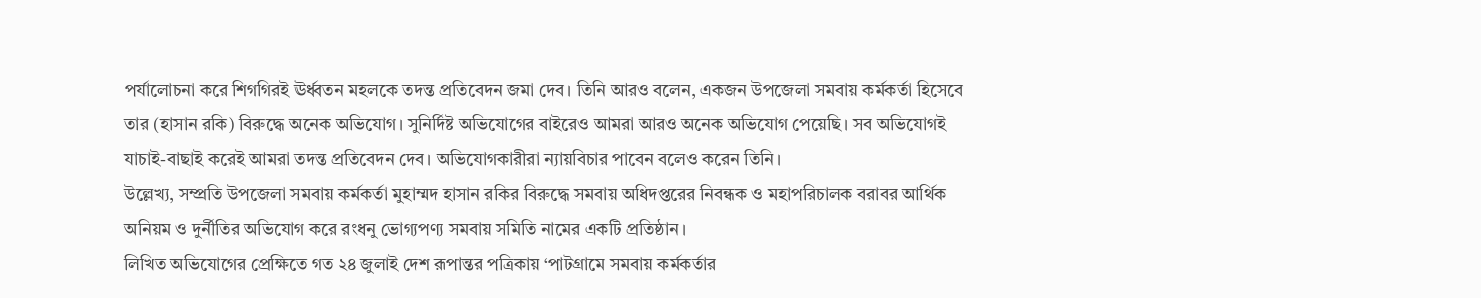পর্যালোচনা করে শিগগিরই ঊর্ধ্বতন মহলকে তদন্ত প্রতিবেদন জমা দেব। তিনি আরও বলেন, একজন উপজেলা সমবায় কর্মকর্তা হিসেবে তার (হাসান রকি) বিরুদ্ধে অনেক অভিযোগ। সুনির্দিষ্ট অভিযোগের বাইরেও আমরা আরও অনেক অভিযোগ পেয়েছি। সব অভিযোগই যাচাই-বাছাই করেই আমরা তদন্ত প্রতিবেদন দেব। অভিযোগকারীরা ন্যায়বিচার পাবেন বলেও করেন তিনি।
উল্লেখ্য, সম্প্রতি উপজেলা সমবায় কর্মকর্তা মুহাম্মদ হাসান রকির বিরুদ্ধে সমবায় অধিদপ্তরের নিবন্ধক ও মহাপরিচালক বরাবর আর্থিক অনিয়ম ও দুর্নীতির অভিযোগ করে রংধনু ভোগ্যপণ্য সমবায় সমিতি নামের একটি প্রতিষ্ঠান।
লিখিত অভিযোগের প্রেক্ষিতে গত ২৪ জুলাই দেশ রূপান্তর পত্রিকায় ‘পাটগ্রামে সমবায় কর্মকর্তার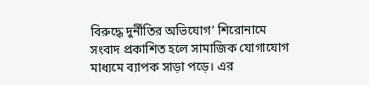বিরুদ্ধে দুর্নীতির অভিযোগ’ শিরোনামে সংবাদ প্রকাশিত হলে সামাজিক যোগাযোগ মাধ্যমে ব্যাপক সাড়া পড়ে। এর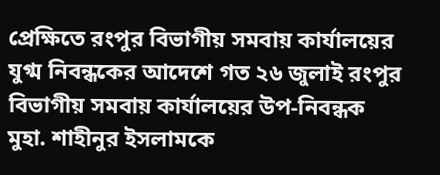প্রেক্ষিতে রংপুর বিভাগীয় সমবায় কার্যালয়ের যুগ্ম নিবন্ধকের আদেশে গত ২৬ জুলাই রংপুর বিভাগীয় সমবায় কার্যালয়ের উপ-নিবন্ধক মুহা. শাহীনুর ইসলামকে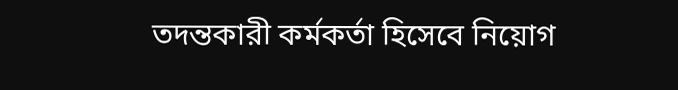তদন্তকারী কর্মকর্তা হিসেবে নিয়োগ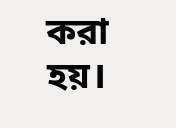করা হয়।